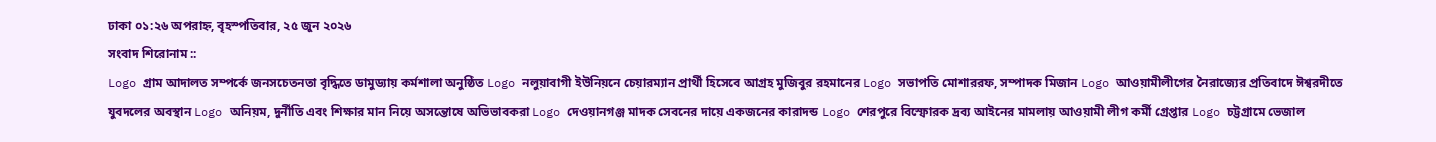ঢাকা ০১:২৬ অপরাহ্ন, বৃহস্পতিবার, ২৫ জুন ২০২৬
সংবাদ শিরোনাম ::
Logo গ্রাম আদালত সম্পর্কে জনসচেতনতা বৃদ্ধিতে ডামুড্যায় কর্মশালা অনুষ্ঠিত Logo নলুয়াবাগী ইউনিয়নে চেয়ারম্যান প্রার্থী হিসেবে আগ্রহ মুজিবুর রহমানের Logo সভাপতি মোশাররফ, সম্পাদক মিজান Logo আওয়ামীলীগের নৈরাজ্যের প্রতিবাদে ঈশ্বরদীতে যুবদলের অবস্থান Logo অনিয়ম, দুর্নীতি এবং শিক্ষার মান নিয়ে অসন্তোষে অভিভাবকরা Logo দেওয়ানগঞ্জ মাদক সেবনের দায়ে একজনের কারাদন্ড Logo শেরপুরে বিস্ফোরক দ্রব্য আইনের মামলায় আওয়ামী লীগ কর্মী গ্রেপ্তার Logo চট্টগ্রামে ভেজাল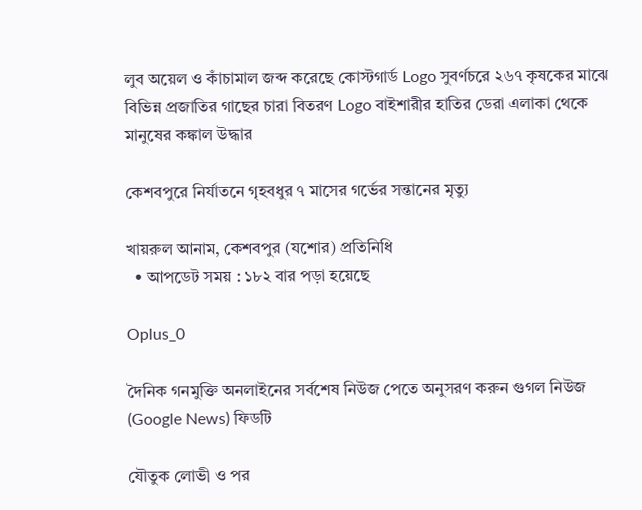লুব অয়েল ও কাঁচামাল জব্দ করেছে কোস্টগার্ড Logo সুবর্ণচরে ২৬৭ কৃষকের মাঝে বিভিন্ন প্রজাতির গাছের চারা বিতরণ Logo বাইশারীর হাতির ডেরা এলাকা থেকে মানুষের কঙ্কাল উদ্ধার

কেশবপুরে নির্যাতনে গৃহবধুর ৭ মাসের গর্ভের সন্তানের মৃত্যু

খায়রুল আনাম, কেশবপুর (যশোর) প্রতিনিধি
  • আপডেট সময় : ১৮২ বার পড়া হয়েছে

Oplus_0

দৈনিক গনমুক্তি অনলাইনের সর্বশেষ নিউজ পেতে অনুসরণ করুন গুগল নিউজ (Google News) ফিডটি

যৌতুক লোভী ও পর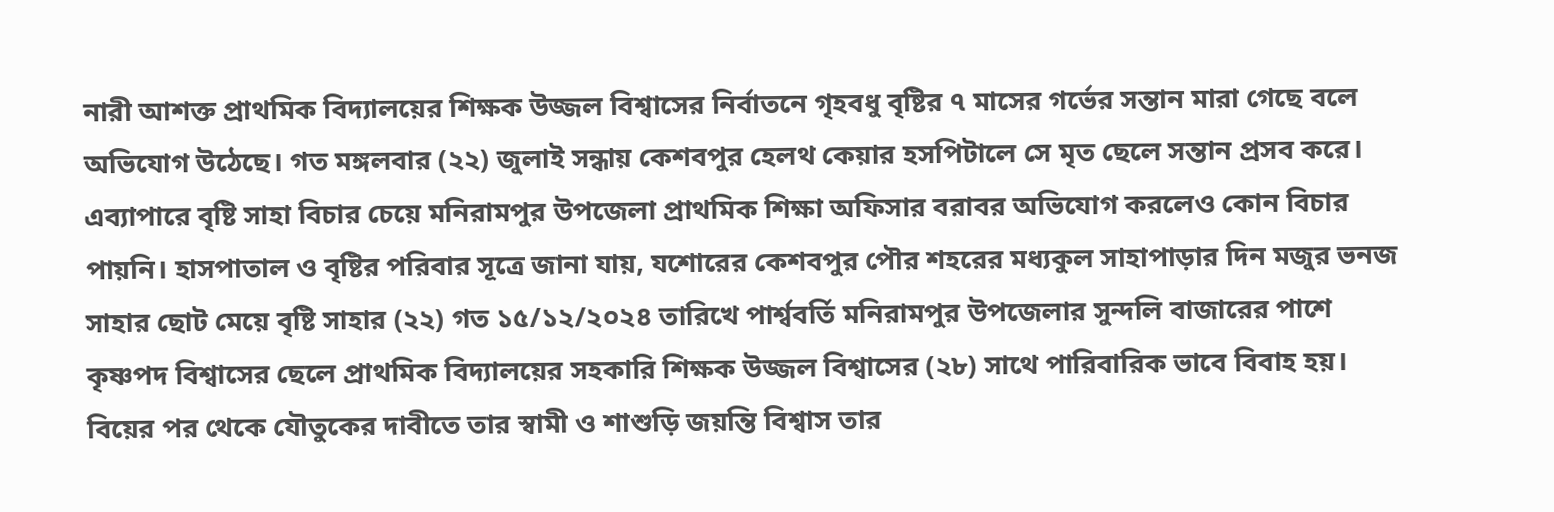নারী আশক্ত প্রাথমিক বিদ্যালয়ের শিক্ষক উজ্জল বিশ্বাসের নির্বাতনে গৃহবধু বৃষ্টির ৭ মাসের গর্ভের সন্তান মারা গেছে বলে অভিযোগ উঠেছে। গত মঙ্গলবার (২২) জুলাই সন্ধায় কেশবপুর হেলথ কেয়ার হসপিটালে সে মৃত ছেলে সন্তান প্রসব করে। এব্যাপারে বৃষ্টি সাহা বিচার চেয়ে মনিরামপুর উপজেলা প্রাথমিক শিক্ষা অফিসার বরাবর অভিযোগ করলেও কোন বিচার পায়নি। হাসপাতাল ও বৃষ্টির পরিবার সূত্রে জানা যায়, যশোরের কেশবপুর পৌর শহরের মধ্যকুল সাহাপাড়ার দিন মজুর ভনজ সাহার ছোট মেয়ে বৃষ্টি সাহার (২২) গত ১৫/১২/২০২৪ তারিখে পার্শ্ববর্তি মনিরামপুর উপজেলার সুন্দলি বাজারের পাশে কৃষ্ণপদ বিশ্বাসের ছেলে প্রাথমিক বিদ্যালয়ের সহকারি শিক্ষক উজ্জল বিশ্বাসের (২৮) সাথে পারিবারিক ভাবে বিবাহ হয়। বিয়ের পর থেকে যৌতুকের দাবীতে তার স্বামী ও শাশুড়ি জয়ন্তি বিশ্বাস তার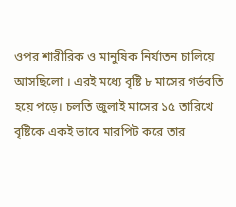ওপর শারীরিক ও মানুষিক নির্যাতন চালিয়ে আসছিলো । এরই মধ্যে বৃষ্টি ৮ মাসের গর্ভবতি হয়ে পড়ে। চলতি জুলাই মাসের ১৫ তারিখে বৃষ্টিকে একই ভাবে মারপিট করে তার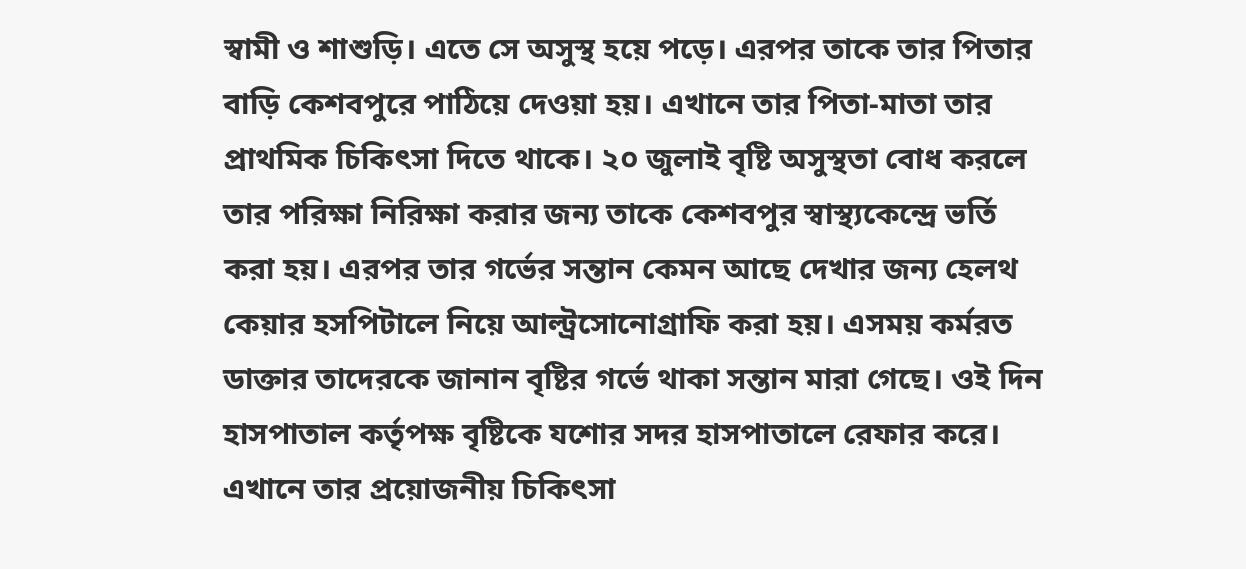স্বামী ও শাশুড়ি। এতে সে অসুস্থ হয়ে পড়ে। এরপর তাকে তার পিতার বাড়ি কেশবপুরে পাঠিয়ে দেওয়া হয়। এখানে তার পিতা-মাতা তার প্রাথমিক চিকিৎসা দিতে থাকে। ২০ জুলাই বৃষ্টি অসুস্থতা বোধ করলে তার পরিক্ষা নিরিক্ষা করার জন্য তাকে কেশবপুর স্বাস্থ্যকেন্দ্রে ভর্তি করা হয়। এরপর তার গর্ভের সন্তান কেমন আছে দেখার জন্য হেলথ কেয়ার হসপিটালে নিয়ে আল্ট্রসোনোগ্রাফি করা হয়। এসময় কর্মরত ডাক্তার তাদেরকে জানান বৃষ্টির গর্ভে থাকা সন্তান মারা গেছে। ওই দিন হাসপাতাল কর্তৃপক্ষ বৃষ্টিকে যশোর সদর হাসপাতালে রেফার করে। এখানে তার প্রয়োজনীয় চিকিৎসা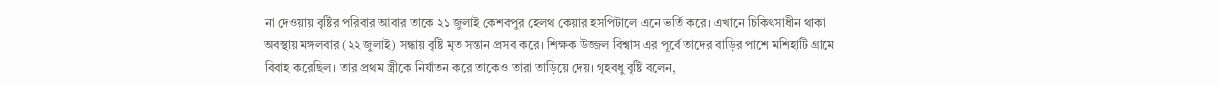না দেওয়ায় বৃষ্টির পরিবার আবার তাকে ২১ জুলাই কেশবপুর হেলথ কেয়ার হসপিটালে এনে ভর্তি করে। এখানে চিকিৎসাধীন থাকা অবস্থায় মঙ্গলবার (২২ জুলাই) সন্ধায় বৃষ্টি মৃত সন্তান প্রসব করে। শিক্ষক উজ্জল বিশ্বাস এর পূর্বে তাদের বাড়ির পাশে মশিহাটি গ্রামে বিবাহ করেছিল। তার প্রথম স্ত্রীকে নির্যাতন করে তাকেও তারা তাড়িয়ে দেয়। গৃহবধু বৃষ্টি বলেন,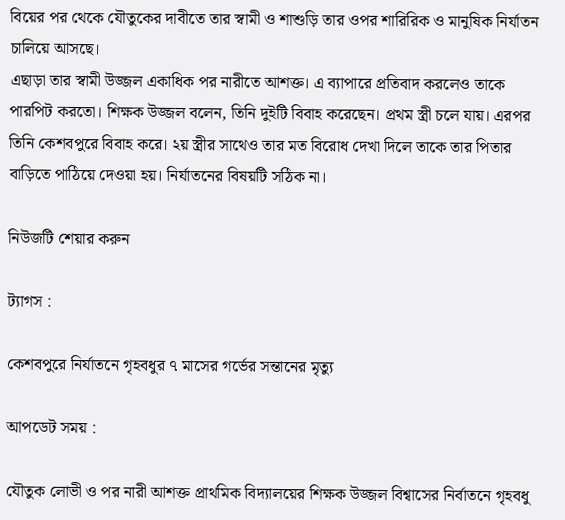বিয়ের পর থেকে যৌতুকের দাবীতে তার স্বামী ও শাশুড়ি তার ওপর শারিরিক ও মানুষিক নির্যাতন চালিয়ে আসছে।
এছাড়া তার স্বামী উজ্জল একাধিক পর নারীতে আশক্ত। এ ব্যাপারে প্রতিবাদ করলেও তাকে পারপিট করতো। শিক্ষক উজ্জল বলেন, তিনি দুইটি বিবাহ করেছেন। প্রথম স্ত্রী চলে যায়। এরপর তিনি কেশবপুরে বিবাহ করে। ২য় স্ত্রীর সাথেও তার মত বিরোধ দেখা দিলে তাকে তার পিতার বাড়িতে পাঠিয়ে দেওয়া হয়। নির্যাতনের বিষয়টি সঠিক না।

নিউজটি শেয়ার করুন

ট্যাগস :

কেশবপুরে নির্যাতনে গৃহবধুর ৭ মাসের গর্ভের সন্তানের মৃত্যু

আপডেট সময় :

যৌতুক লোভী ও পর নারী আশক্ত প্রাথমিক বিদ্যালয়ের শিক্ষক উজ্জল বিশ্বাসের নির্বাতনে গৃহবধু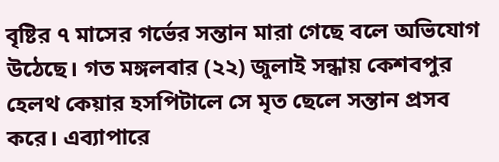বৃষ্টির ৭ মাসের গর্ভের সন্তান মারা গেছে বলে অভিযোগ উঠেছে। গত মঙ্গলবার (২২) জুলাই সন্ধায় কেশবপুর হেলথ কেয়ার হসপিটালে সে মৃত ছেলে সন্তান প্রসব করে। এব্যাপারে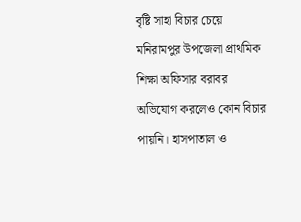বৃষ্টি সাহা বিচার চেয়ে মনিরামপুর উপজেলা প্রাথমিক শিক্ষা অফিসার বরাবর অভিযোগ করলেও কোন বিচার পায়নি। হাসপাতাল ও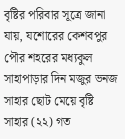বৃষ্টির পরিবার সূত্রে জানা যায়, যশোরের কেশবপুর পৌর শহরের মধ্যকুল সাহাপাড়ার দিন মজুর ভনজ সাহার ছোট মেয়ে বৃষ্টি সাহার (২২) গত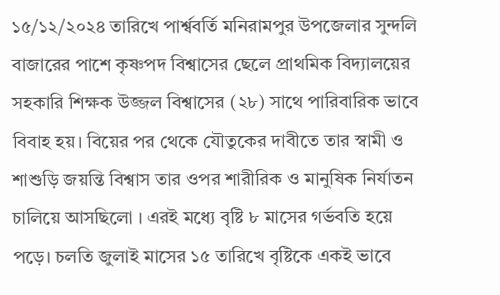১৫/১২/২০২৪ তারিখে পার্শ্ববর্তি মনিরামপুর উপজেলার সুন্দলি বাজারের পাশে কৃষ্ণপদ বিশ্বাসের ছেলে প্রাথমিক বিদ্যালয়ের সহকারি শিক্ষক উজ্জল বিশ্বাসের (২৮) সাথে পারিবারিক ভাবে বিবাহ হয়। বিয়ের পর থেকে যৌতুকের দাবীতে তার স্বামী ও শাশুড়ি জয়ন্তি বিশ্বাস তার ওপর শারীরিক ও মানুষিক নির্যাতন চালিয়ে আসছিলো । এরই মধ্যে বৃষ্টি ৮ মাসের গর্ভবতি হয়ে পড়ে। চলতি জুলাই মাসের ১৫ তারিখে বৃষ্টিকে একই ভাবে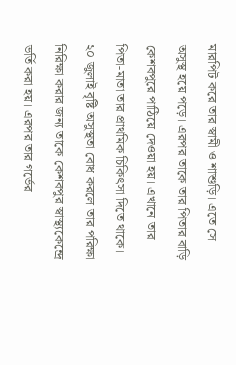মারপিট করে তার স্বামী ও শাশুড়ি। এতে সে অসুস্থ হয়ে পড়ে। এরপর তাকে তার পিতার বাড়ি কেশবপুরে পাঠিয়ে দেওয়া হয়। এখানে তার পিতা-মাতা তার প্রাথমিক চিকিৎসা দিতে থাকে। ২০ জুলাই বৃষ্টি অসুস্থতা বোধ করলে তার পরিক্ষা নিরিক্ষা করার জন্য তাকে কেশবপুর স্বাস্থ্যকেন্দ্রে ভর্তি করা হয়। এরপর তার গর্ভের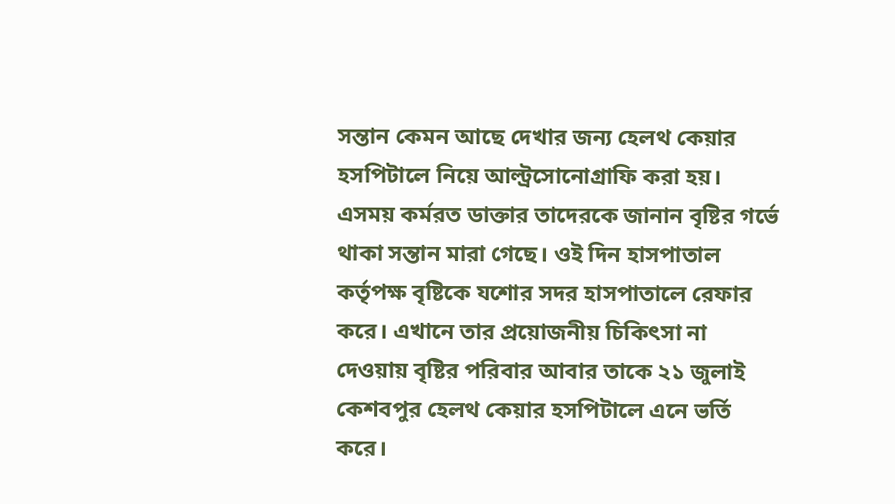সন্তান কেমন আছে দেখার জন্য হেলথ কেয়ার হসপিটালে নিয়ে আল্ট্রসোনোগ্রাফি করা হয়। এসময় কর্মরত ডাক্তার তাদেরকে জানান বৃষ্টির গর্ভে থাকা সন্তান মারা গেছে। ওই দিন হাসপাতাল কর্তৃপক্ষ বৃষ্টিকে যশোর সদর হাসপাতালে রেফার করে। এখানে তার প্রয়োজনীয় চিকিৎসা না দেওয়ায় বৃষ্টির পরিবার আবার তাকে ২১ জুলাই কেশবপুর হেলথ কেয়ার হসপিটালে এনে ভর্তি করে।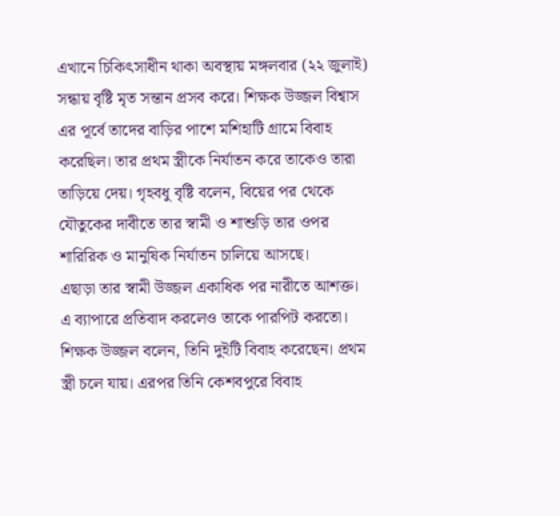এখানে চিকিৎসাধীন থাকা অবস্থায় মঙ্গলবার (২২ জুলাই) সন্ধায় বৃষ্টি মৃত সন্তান প্রসব করে। শিক্ষক উজ্জল বিশ্বাস এর পূর্বে তাদের বাড়ির পাশে মশিহাটি গ্রামে বিবাহ করেছিল। তার প্রথম স্ত্রীকে নির্যাতন করে তাকেও তারা তাড়িয়ে দেয়। গৃহবধু বৃষ্টি বলেন, বিয়ের পর থেকে যৌতুকের দাবীতে তার স্বামী ও শাশুড়ি তার ওপর শারিরিক ও মানুষিক নির্যাতন চালিয়ে আসছে।
এছাড়া তার স্বামী উজ্জল একাধিক পর নারীতে আশক্ত। এ ব্যাপারে প্রতিবাদ করলেও তাকে পারপিট করতো। শিক্ষক উজ্জল বলেন, তিনি দুইটি বিবাহ করেছেন। প্রথম স্ত্রী চলে যায়। এরপর তিনি কেশবপুরে বিবাহ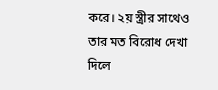করে। ২য় স্ত্রীর সাথেও তার মত বিরোধ দেখা দিলে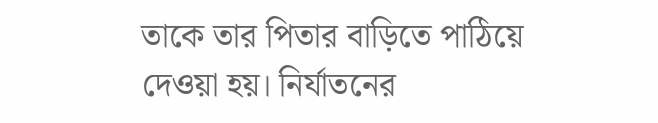তাকে তার পিতার বাড়িতে পাঠিয়ে দেওয়া হয়। নির্যাতনের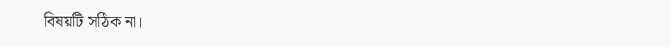বিষয়টি সঠিক না।